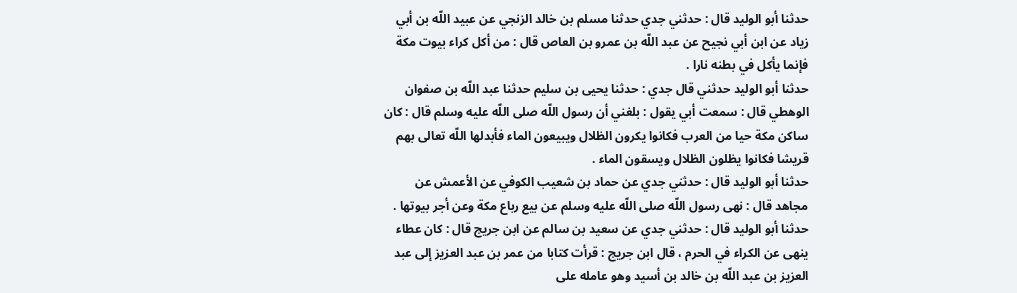حدثنا أبو الوليد قال : حدثني جدي حدثنا مسلم بن خالد الزنجي عن عبيد اللّه بن أبي زياد عن ابن أبي نجيح عن عبد اللّه بن عمرو بن العاص قال : من أكل كراء بيوت مكة فإنما يأكل في بطنه نارا .
حدثنا أبو الوليد حدثني قال جدي : حدثنا يحيى بن سليم حدثنا عبد اللّه بن صفوان الوهطي قال : سمعت أبي يقول : بلغني أن رسول اللّه صلى اللّه عليه وسلم قال : كان ساكن مكة حيا من العرب فكانوا يكرون الظلال ويبيعون الماء فأبدلها اللّه تعالى بهم قريشا فكانوا يظلون الظلال ويسقون الماء .
حدثنا أبو الوليد قال : حدثني جدي عن حماد بن شعيب الكوفي عن الأعمش عن مجاهد قال : نهى رسول اللّه صلى اللّه عليه وسلم عن بيع رباع مكة وعن أجر بيوتها . حدثنا أبو الوليد قال : حدثني جدي عن سعيد بن سالم عن ابن جريج قال : كان عطاء ينهى عن الكراء في الحرم ، قال ابن جريج : قرأت كتابا من عمر بن عبد العزيز إلى عبد العزيز بن عبد اللّه بن خالد بن أسيد وهو عامله على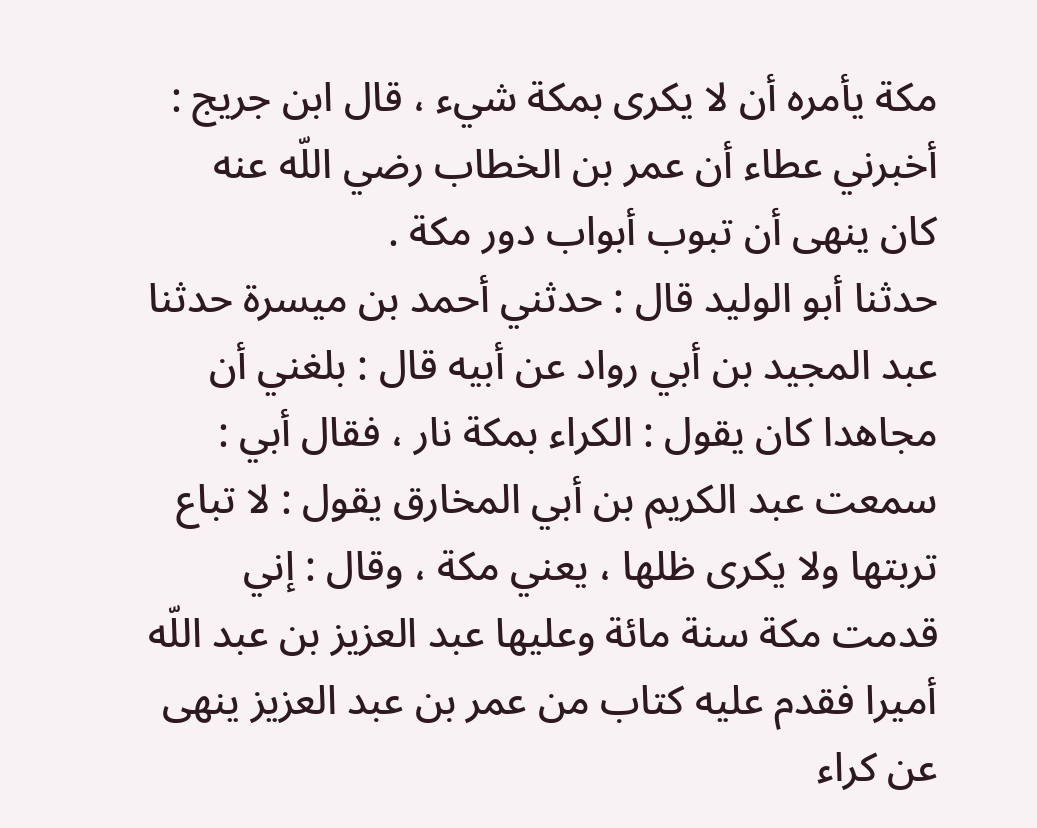مكة يأمره أن لا يكرى بمكة شيء ، قال ابن جريج : أخبرني عطاء أن عمر بن الخطاب رضي اللّه عنه كان ينهى أن تبوب أبواب دور مكة .
حدثنا أبو الوليد قال : حدثني أحمد بن ميسرة حدثنا عبد المجيد بن أبي رواد عن أبيه قال : بلغني أن مجاهدا كان يقول : الكراء بمكة نار ، فقال أبي : سمعت عبد الكريم بن أبي المخارق يقول : لا تباع تربتها ولا يكرى ظلها ، يعني مكة ، وقال : إني قدمت مكة سنة مائة وعليها عبد العزيز بن عبد اللّه أميرا فقدم عليه كتاب من عمر بن عبد العزيز ينهى عن كراء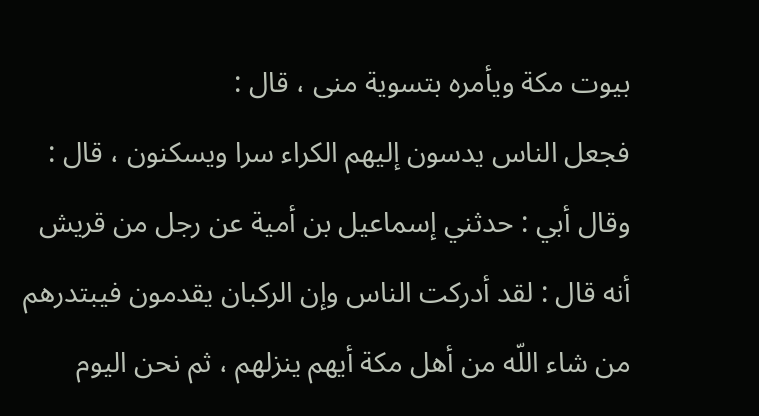بيوت مكة ويأمره بتسوية منى ، قال :
فجعل الناس يدسون إليهم الكراء سرا ويسكنون ، قال : وقال أبي : حدثني إسماعيل بن أمية عن رجل من قريش أنه قال : لقد أدركت الناس وإن الركبان يقدمون فيبتدرهم من شاء اللّه من أهل مكة أيهم ينزلهم ، ثم نحن اليوم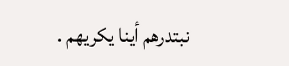نبتدرهم أينا يكريهم .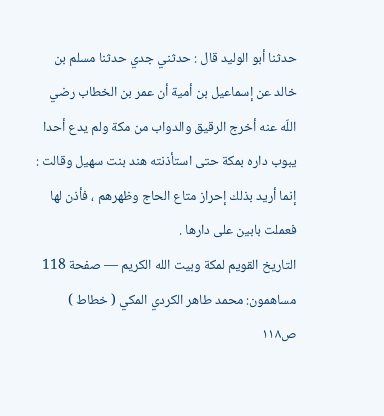حدثنا أبو الوليد قال : حدثني جدي حدثنا مسلم بن خالد عن إسماعيل بن أمية أن عمر بن الخطاب رضي اللّه عنه أخرج الرقيق والدواب من مكة ولم يدع أحدا يبوب داره بمكة حتى استأذنته هند بنت سهيل وقالت : إنما أريد بذلك إحراز متاع الحاج وظهرهم ، فأذن لها فعملت بابين على دارها .
التاريخ القويم لمكة وبيت الله الكريم — صفحة 118
مساهمون: محمد طاهر الكردي المكي ( خطاط )
ص١١٨